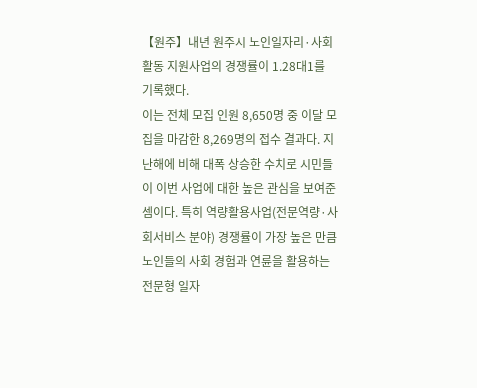【원주】내년 원주시 노인일자리·사회활동 지원사업의 경쟁률이 1.28대1를 기록했다.
이는 전체 모집 인원 8,650명 중 이달 모집을 마감한 8,269명의 접수 결과다. 지난해에 비해 대폭 상승한 수치로 시민들이 이번 사업에 대한 높은 관심을 보여준 셈이다. 특히 역량활용사업(전문역량·사회서비스 분야) 경쟁률이 가장 높은 만큼 노인들의 사회 경험과 연륜을 활용하는 전문형 일자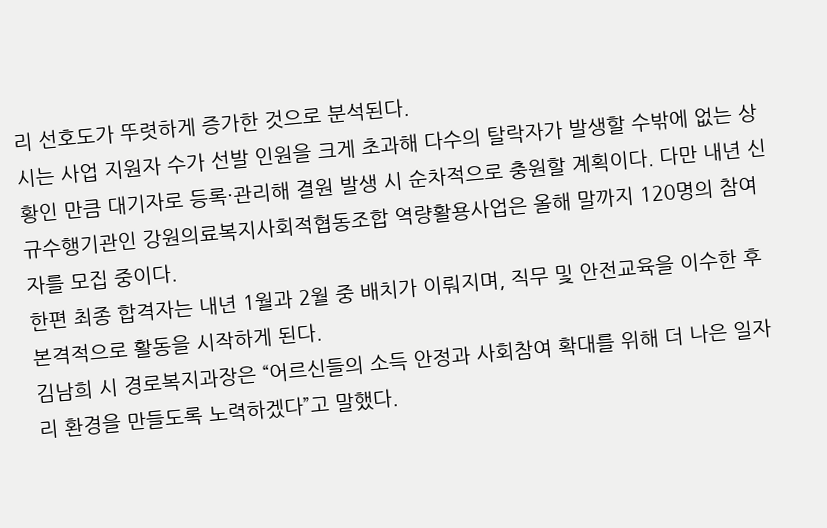리 선호도가 뚜렷하게 증가한 것으로 분석된다.
시는 사업 지원자 수가 선발 인원을 크게 초과해 다수의 탈락자가 발생할 수밖에 없는 상황인 만큼 대기자로 등록·관리해 결원 발생 시 순차적으로 충원할 계획이다. 다만 내년 신규수행기관인 강원의료복지사회적협동조합 역량활용사업은 올해 말까지 120명의 참여자를 모집 중이다.
한편 최종 합격자는 내년 1월과 2월 중 배치가 이뤄지며, 직무 및 안전교육을 이수한 후 본격적으로 활동을 시작하게 된다.
김남희 시 경로복지과장은 “어르신들의 소득 안정과 사회참여 확대를 위해 더 나은 일자리 환경을 만들도록 노력하겠다”고 말했다.